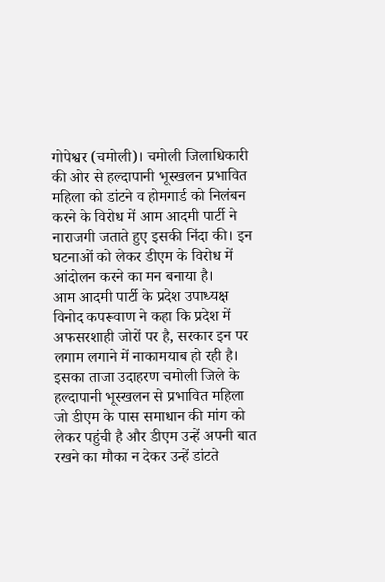गोपेश्वर (चमोली)। चमोली जिलाधिकारी की ओर से हल्दापानी भूस्खलन प्रभावित महिला को डांटने व होमगार्ड को निलंबन करने के विरोध में आम आदमी पार्टी ने नाराजगी जताते हुए इसकी निंदा की। इन घटनाओं को लेकर डीएम के विरोध में आंदोलन करने का मन बनाया है।
आम आदमी पार्टी के प्रदेश उपाध्यक्ष विनोद कपरूवाण ने कहा कि प्रदेश में अफसरशाही जोरों पर है, सरकार इन पर लगाम लगाने में नाकामयाब हो रही है। इसका ताजा उदाहरण चमोली जिले के हल्दापानी भूस्खलन से प्रभावित महिला जो डीएम के पास समाधान की मांग को लेकर पहुंची है और डीएम उन्हें अपनी बात रखने का मौका न देकर उन्हें डांटते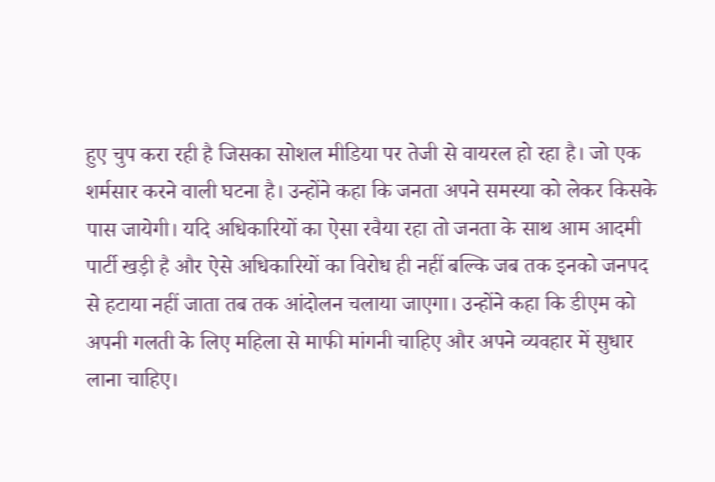हुए चुप करा रही है जिसका सोशल मीडिया पर तेजी से वायरल हो रहा है। जो एक शर्मसार करने वाली घटना है। उन्होंने कहा कि जनता अपने समस्या को लेकर किसके पास जायेगी। यदि अधिकारियों का ऐसा रवैया रहा तो जनता के साथ आम आदमी पार्टी खड़ी है और ऐसे अधिकारियों का विरोध ही नहीं बल्कि जब तक इनको जनपद से हटाया नहीं जाता तब तक आंदोलन चलाया जाएगा। उन्होंने कहा कि डीएम को अपनी गलती के लिए महिला से माफी मांगनी चाहिए और अपने व्यवहार में सुधार लाना चाहिए।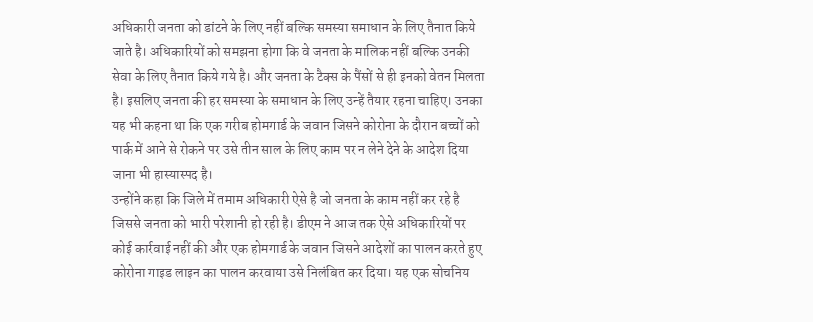अधिकारी जनता को डांटने के लिए नहीं बल्कि समस्या समाधान के लिए तैनात किये जाते है। अधिकारियों को समझना होगा कि वे जनता के मालिक नहीं बल्कि उनकी सेवा के लिए तैनात किये गये है। और जनता के टैक्स के पैंसों से ही इनको वेतन मिलता है। इसलिए जनता की हर समस्या के समाधान के लिए उन्हें तैयार रहना चाहिए। उनका यह भी कहना था कि एक गरीब होमगार्ड के जवान जिसने कोरोना के दौरान बच्चों को पार्क में आने से रोकने पर उसे तीन साल के लिए काम पर न लेने देने के आदेश दिया जाना भी हास्यास्पद है।
उन्होंने कहा कि जिले में तमाम अधिकारी ऐसे है जो जनता के काम नहीं कर रहे है जिससे जनता को भारी परेशानी हो रही है। डीएम ने आज तक ऐसे अधिकारियों पर कोई कार्रवाई नहीं की और एक होमगार्ड के जवान जिसने आदेशों का पालन करते हुए कोरोना गाइड लाइन का पालन करवाया उसे निलंबित कर दिया। यह एक सोचनिय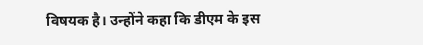विषयक है। उन्होंने कहा कि डीएम के इस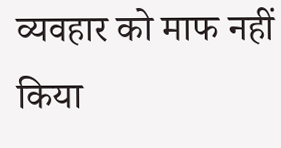व्यवहार को माफ नहीं किया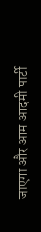जाएगा और आम आदमी पार्टी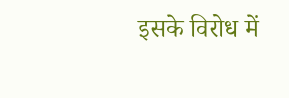इसके विरोध में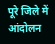पूरे जिले में आंदोलन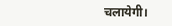चलायेगी।